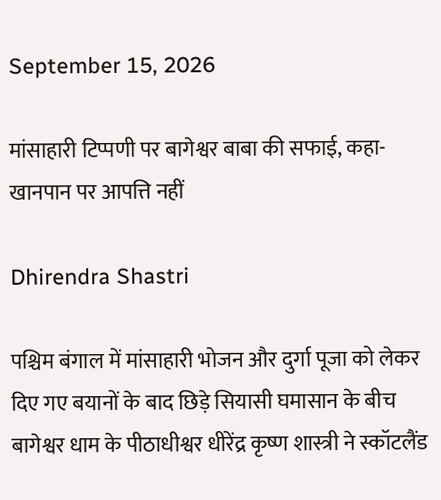September 15, 2026

मांसाहारी टिप्पणी पर बागेश्वर बाबा की सफाई, कहा- खानपान पर आपत्ति नहीं

Dhirendra Shastri

पश्चिम बंगाल में मांसाहारी भोजन और दुर्गा पूजा को लेकर दिए गए बयानों के बाद छिड़े सियासी घमासान के बीच बागेश्वर धाम के पीठाधीश्वर धीरेंद्र कृष्ण शास्त्री ने स्कॉटलैंड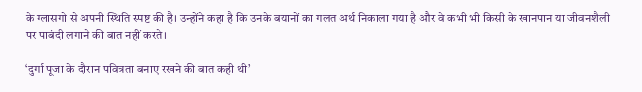के ग्लासगो से अपनी स्थिति स्पष्ट की है। उन्होंने कहा है कि उनके बयानों का गलत अर्थ निकाला गया है और वे कभी भी किसी के खानपान या जीवनशैली पर पाबंदी लगाने की बात नहीं करते।

‘दुर्गा पूजा के दौरान पवित्रता बनाए रखने की बात कही थी’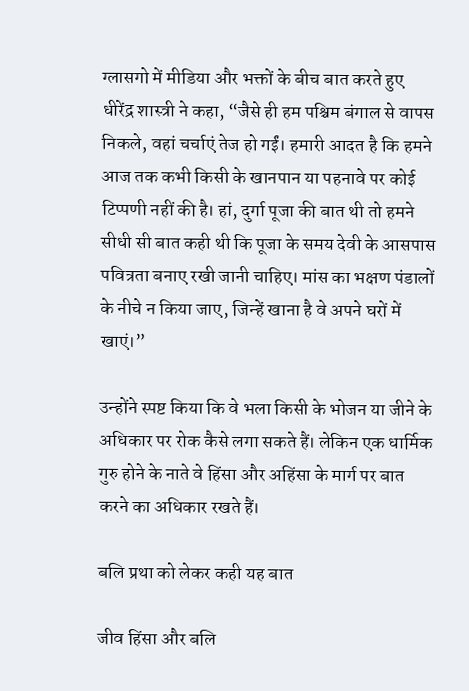ग्लासगो में मीडिया और भक्तों के बीच बात करते हुए धीरेंद्र शास्त्री ने कहा, “जैसे ही हम पश्चिम बंगाल से वापस निकले, वहां चर्चाएं तेज हो गईं। हमारी आदत है कि हमने आज तक कभी किसी के खानपान या पहनावे पर कोई टिप्पणी नहीं की है। हां, दुर्गा पूजा की बात थी तो हमने सीधी सी बात कही थी कि पूजा के समय देवी के आसपास पवित्रता बनाए रखी जानी चाहिए। मांस का भक्षण पंडालों के नीचे न किया जाए, जिन्हें खाना है वे अपने घरों में खाएं।”

उन्होंने स्पष्ट किया कि वे भला किसी के भोजन या जीने के अधिकार पर रोक कैसे लगा सकते हैं। लेकिन एक धार्मिक गुरु होने के नाते वे हिंसा और अहिंसा के मार्ग पर बात करने का अधिकार रखते हैं।

बलि प्रथा को लेकर कही यह बात

जीव हिंसा और बलि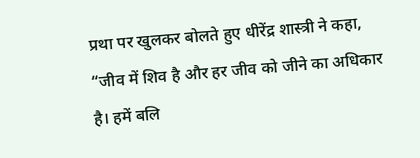प्रथा पर खुलकर बोलते हुए धीरेंद्र शास्त्री ने कहा, “जीव में शिव है और हर जीव को जीने का अधिकार है। हमें बलि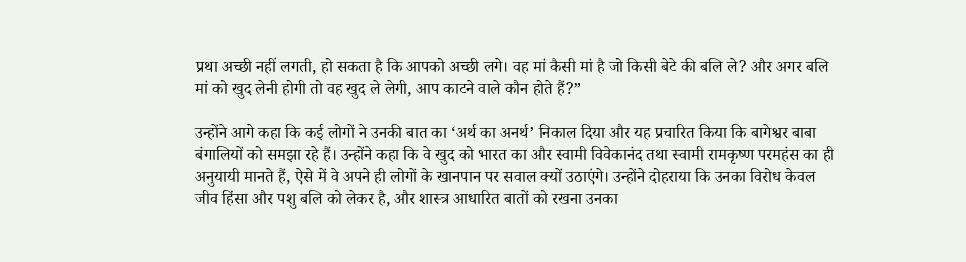प्रथा अच्छी नहीं लगती, हो सकता है कि आपको अच्छी लगे। वह मां कैसी मां है जो किसी बेटे की बलि ले? और अगर बलि मां को खुद लेनी होगी तो वह खुद ले लेगी, आप काटने वाले कौन होते हैं?”

उन्होंने आगे कहा कि कई लोगों ने उनकी बात का ‘अर्थ का अनर्थ’ निकाल दिया और यह प्रचारित किया कि बागेश्वर बाबा बंगालियों को समझा रहे हैं। उन्होंने कहा कि वे खुद को भारत का और स्वामी विवेकानंद तथा स्वामी रामकृष्ण परमहंस का ही अनुयायी मानते हैं, ऐसे में वे अपने ही लोगों के खानपान पर सवाल क्यों उठाएंगे। उन्होंने दोहराया कि उनका विरोध केवल जीव हिंसा और पशु बलि को लेकर है, और शास्त्र आधारित बातों को रखना उनका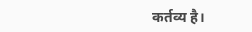कर्तव्य है।